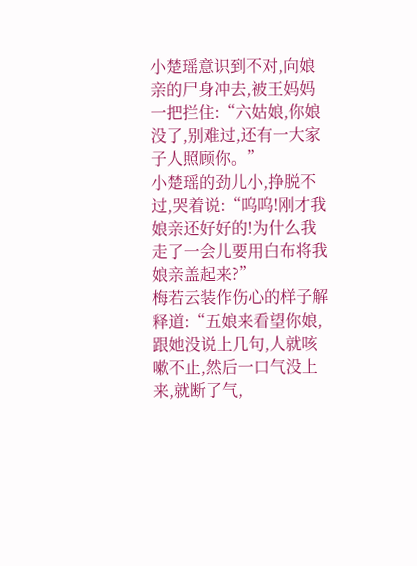小楚瑶意识到不对,向娘亲的尸身冲去,被王妈妈一把拦住:“六姑娘,你娘没了,别难过,还有一大家子人照顾你。”
小楚瑶的劲儿小,挣脱不过,哭着说:“呜呜!刚才我娘亲还好好的!为什么我走了一会儿要用白布将我娘亲盖起来?”
梅若云装作伤心的样子解释道:“五娘来看望你娘,跟她没说上几句,人就咳嗽不止,然后一口气没上来,就断了气,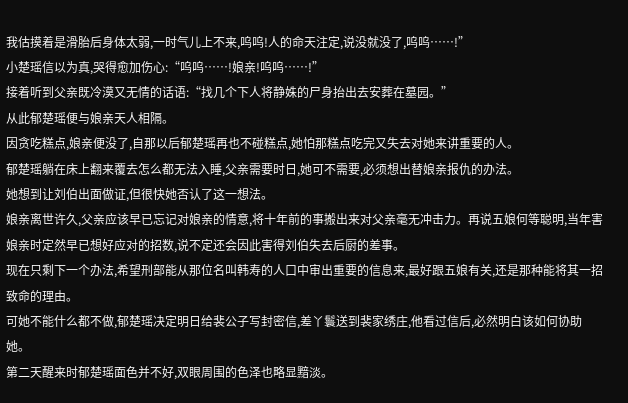我估摸着是滑胎后身体太弱,一时气儿上不来,呜呜!人的命天注定,说没就没了,呜呜……!”
小楚瑶信以为真,哭得愈加伤心:“呜呜……!娘亲!呜呜……!”
接着听到父亲既冷漠又无情的话语:“找几个下人将静姝的尸身抬出去安葬在墓园。”
从此郁楚瑶便与娘亲天人相隔。
因贪吃糕点,娘亲便没了,自那以后郁楚瑶再也不碰糕点,她怕那糕点吃完又失去对她来讲重要的人。
郁楚瑶躺在床上翻来覆去怎么都无法入睡,父亲需要时日,她可不需要,必须想出替娘亲报仇的办法。
她想到让刘伯出面做证,但很快她否认了这一想法。
娘亲离世许久,父亲应该早已忘记对娘亲的情意,将十年前的事搬出来对父亲毫无冲击力。再说五娘何等聪明,当年害娘亲时定然早已想好应对的招数,说不定还会因此害得刘伯失去后厨的差事。
现在只剩下一个办法,希望刑部能从那位名叫韩寿的人口中审出重要的信息来,最好跟五娘有关,还是那种能将其一招致命的理由。
可她不能什么都不做,郁楚瑶决定明日给裴公子写封密信,差丫鬟送到裴家绣庄,他看过信后,必然明白该如何协助她。
第二天醒来时郁楚瑶面色并不好,双眼周围的色泽也略显黯淡。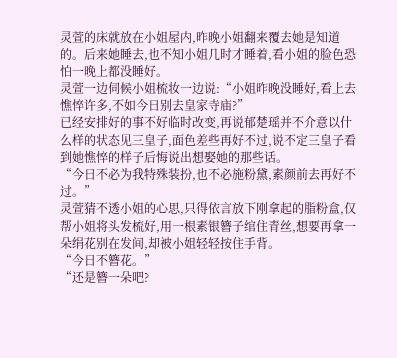灵萱的床就放在小姐屋内,昨晚小姐翻来覆去她是知道的。后来她睡去,也不知小姐几时才睡着,看小姐的脸色恐怕一晚上都没睡好。
灵萱一边伺候小姐梳妆一边说:“小姐昨晚没睡好,看上去憔悴许多,不如今日别去皇家寺庙?”
已经安排好的事不好临时改变,再说郁楚瑶并不介意以什么样的状态见三皇子,面色差些再好不过,说不定三皇子看到她憔悴的样子后悔说出想娶她的那些话。
“今日不必为我特殊装扮,也不必施粉黛,素颜前去再好不过。”
灵萱猜不透小姐的心思,只得依言放下刚拿起的脂粉盒,仅帮小姐将头发梳好,用一根素银簪子绾住青丝,想要再拿一朵绢花别在发间,却被小姐轻轻按住手背。
“今日不簪花。”
“还是簪一朵吧?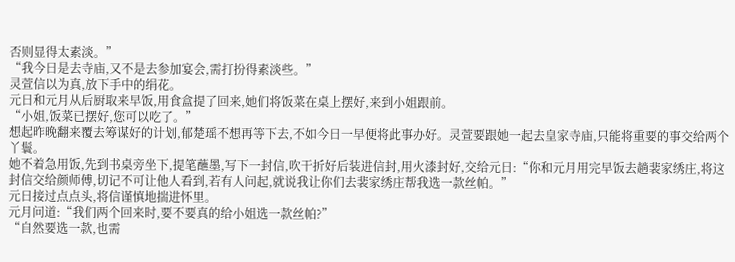否则显得太素淡。”
“我今日是去寺庙,又不是去参加宴会,需打扮得素淡些。”
灵萱信以为真,放下手中的绢花。
元日和元月从后厨取来早饭,用食盒提了回来,她们将饭菜在桌上摆好,来到小姐跟前。
“小姐,饭菜已摆好,您可以吃了。”
想起昨晚翻来覆去筹谋好的计划,郁楚瑶不想再等下去,不如今日一早便将此事办好。灵萱要跟她一起去皇家寺庙,只能将重要的事交给两个丫鬟。
她不着急用饭,先到书桌旁坐下,提笔蘸墨,写下一封信,吹干折好后装进信封,用火漆封好,交给元日:“你和元月用完早饭去趟裴家绣庄,将这封信交给颜师傅,切记不可让他人看到,若有人问起,就说我让你们去裴家绣庄帮我选一款丝帕。”
元日接过点点头,将信谨慎地揣进怀里。
元月问道:“我们两个回来时,要不要真的给小姐选一款丝帕?”
“自然要选一款,也需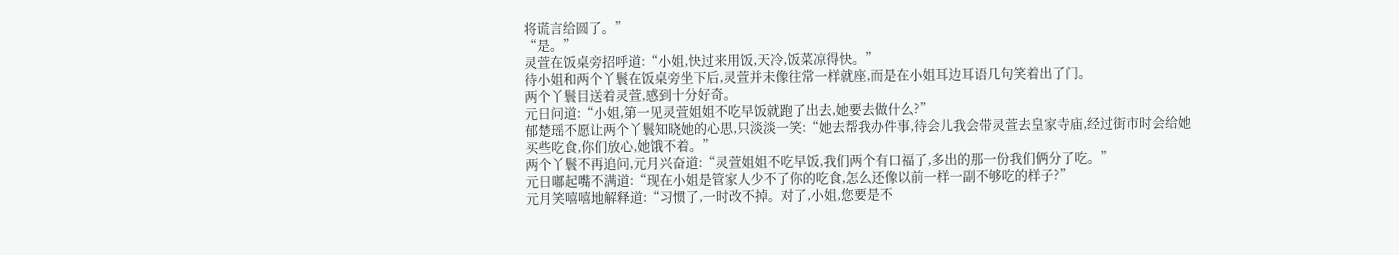将谎言给圆了。”
“是。”
灵萱在饭桌旁招呼道:“小姐,快过来用饭,天冷,饭菜凉得快。”
待小姐和两个丫鬟在饭桌旁坐下后,灵萱并未像往常一样就座,而是在小姐耳边耳语几句笑着出了门。
两个丫鬟目送着灵萱,感到十分好奇。
元日问道:“小姐,第一见灵萱姐姐不吃早饭就跑了出去,她要去做什么?”
郁楚瑶不愿让两个丫鬟知晓她的心思,只淡淡一笑:“她去帮我办件事,待会儿我会带灵萱去皇家寺庙,经过街市时会给她买些吃食,你们放心,她饿不着。”
两个丫鬟不再追问,元月兴奋道:“灵萱姐姐不吃早饭,我们两个有口福了,多出的那一份我们俩分了吃。”
元日嘟起嘴不满道:“现在小姐是管家人少不了你的吃食,怎么还像以前一样一副不够吃的样子?”
元月笑嘻嘻地解释道:“习惯了,一时改不掉。对了,小姐,您要是不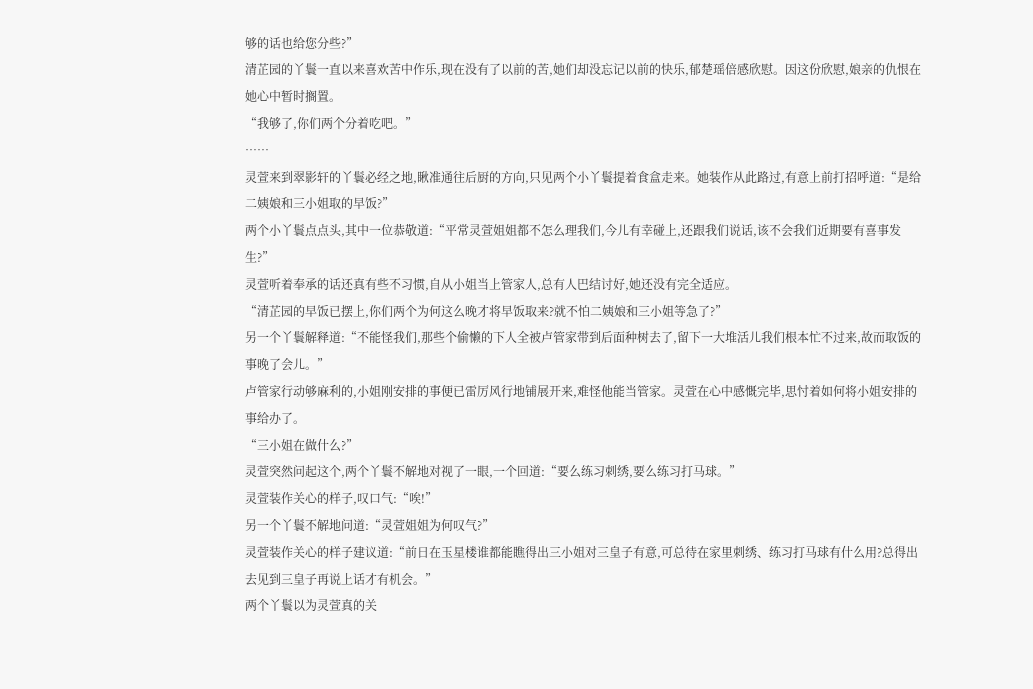够的话也给您分些?”
清芷园的丫鬟一直以来喜欢苦中作乐,现在没有了以前的苦,她们却没忘记以前的快乐,郁楚瑶倍感欣慰。因这份欣慰,娘亲的仇恨在她心中暂时搁置。
“我够了,你们两个分着吃吧。”
……
灵萱来到翠影轩的丫鬟必经之地,瞅准通往后厨的方向,只见两个小丫鬟提着食盒走来。她装作从此路过,有意上前打招呼道:“是给二姨娘和三小姐取的早饭?”
两个小丫鬟点点头,其中一位恭敬道:“平常灵萱姐姐都不怎么理我们,今儿有幸碰上,还跟我们说话,该不会我们近期要有喜事发生?”
灵萱听着奉承的话还真有些不习惯,自从小姐当上管家人,总有人巴结讨好,她还没有完全适应。
“清芷园的早饭已摆上,你们两个为何这么晚才将早饭取来?就不怕二姨娘和三小姐等急了?”
另一个丫鬟解释道:“不能怪我们,那些个偷懒的下人全被卢管家带到后面种树去了,留下一大堆活儿我们根本忙不过来,故而取饭的事晚了会儿。”
卢管家行动够麻利的,小姐刚安排的事便已雷厉风行地铺展开来,难怪他能当管家。灵萱在心中感慨完毕,思忖着如何将小姐安排的事给办了。
“三小姐在做什么?”
灵萱突然问起这个,两个丫鬟不解地对视了一眼,一个回道:“要么练习刺绣,要么练习打马球。”
灵萱装作关心的样子,叹口气:“唉!”
另一个丫鬟不解地问道:“灵萱姐姐为何叹气?”
灵萱装作关心的样子建议道:“前日在玉星楼谁都能瞧得出三小姐对三皇子有意,可总待在家里刺绣、练习打马球有什么用?总得出去见到三皇子再说上话才有机会。”
两个丫鬟以为灵萱真的关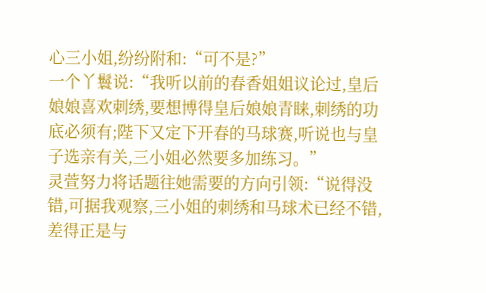心三小姐,纷纷附和:“可不是?”
一个丫鬟说:“我听以前的春香姐姐议论过,皇后娘娘喜欢刺绣,要想博得皇后娘娘青睐,刺绣的功底必须有;陛下又定下开春的马球赛,听说也与皇子选亲有关,三小姐必然要多加练习。”
灵萱努力将话题往她需要的方向引领:“说得没错,可据我观察,三小姐的刺绣和马球术已经不错,差得正是与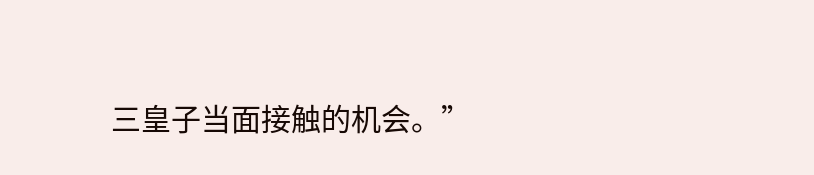三皇子当面接触的机会。”